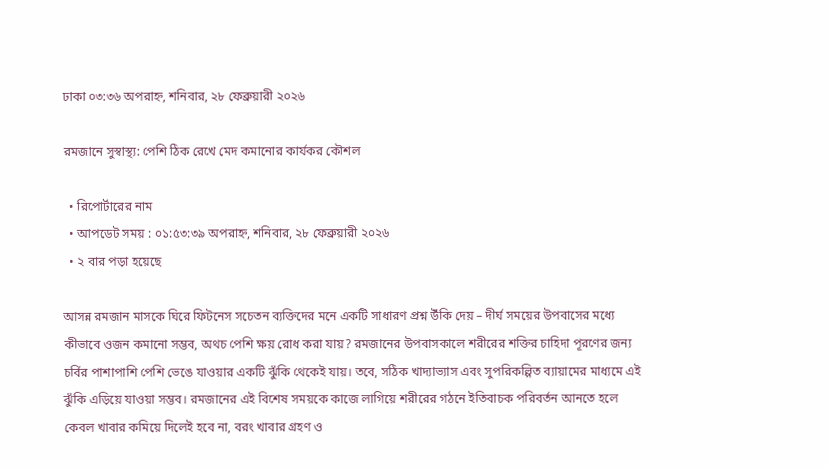ঢাকা ০৩:৩৬ অপরাহ্ন, শনিবার, ২৮ ফেব্রুয়ারী ২০২৬

রমজানে সুস্বাস্থ্য: পেশি ঠিক রেখে মেদ কমানোর কার্যকর কৌশল

  • রিপোর্টারের নাম
  • আপডেট সময় : ০১:৫৩:৩৯ অপরাহ্ন, শনিবার, ২৮ ফেব্রুয়ারী ২০২৬
  • ২ বার পড়া হয়েছে

আসন্ন রমজান মাসকে ঘিরে ফিটনেস সচেতন ব্যক্তিদের মনে একটি সাধারণ প্রশ্ন উঁকি দেয় – দীর্ঘ সময়ের উপবাসের মধ্যে কীভাবে ওজন কমানো সম্ভব, অথচ পেশি ক্ষয় রোধ করা যায়? রমজানের উপবাসকালে শরীরের শক্তির চাহিদা পূরণের জন্য চর্বির পাশাপাশি পেশি ভেঙে যাওয়ার একটি ঝুঁকি থেকেই যায়। তবে, সঠিক খাদ্যাভ্যাস এবং সুপরিকল্পিত ব্যায়ামের মাধ্যমে এই ঝুঁকি এড়িয়ে যাওয়া সম্ভব। রমজানের এই বিশেষ সময়কে কাজে লাগিয়ে শরীরের গঠনে ইতিবাচক পরিবর্তন আনতে হলে কেবল খাবার কমিয়ে দিলেই হবে না, বরং খাবার গ্রহণ ও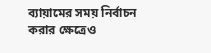ব্যায়ামের সময় নির্বাচন করার ক্ষেত্রেও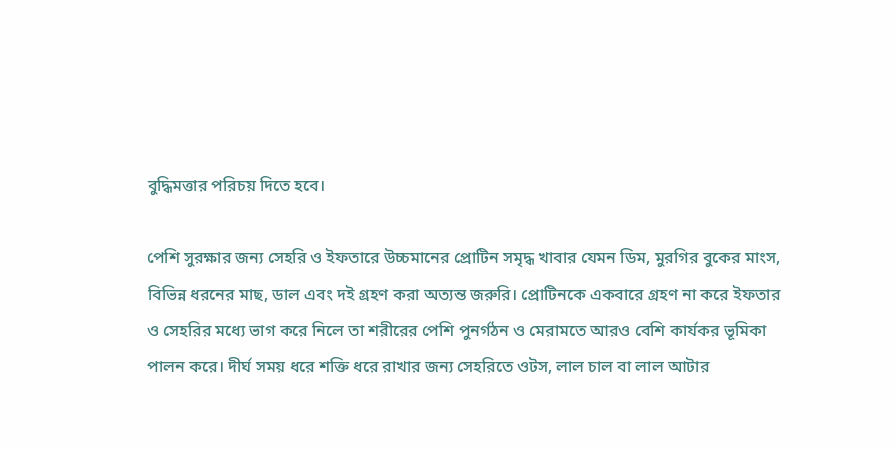বুদ্ধিমত্তার পরিচয় দিতে হবে।

পেশি সুরক্ষার জন্য সেহরি ও ইফতারে উচ্চমানের প্রোটিন সমৃদ্ধ খাবার যেমন ডিম, মুরগির বুকের মাংস, বিভিন্ন ধরনের মাছ, ডাল এবং দই গ্রহণ করা অত্যন্ত জরুরি। প্রোটিনকে একবারে গ্রহণ না করে ইফতার ও সেহরির মধ্যে ভাগ করে নিলে তা শরীরের পেশি পুনর্গঠন ও মেরামতে আরও বেশি কার্যকর ভূমিকা পালন করে। দীর্ঘ সময় ধরে শক্তি ধরে রাখার জন্য সেহরিতে ওটস, লাল চাল বা লাল আটার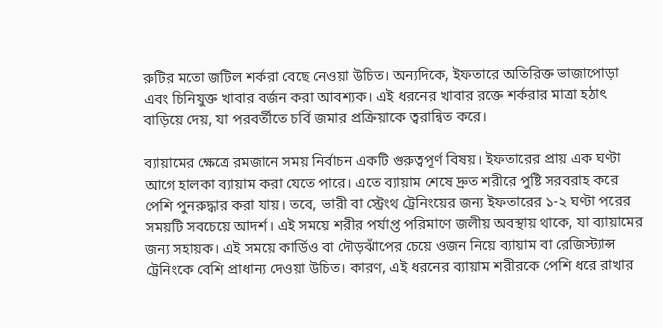রুটির মতো জটিল শর্করা বেছে নেওয়া উচিত। অন্যদিকে, ইফতারে অতিরিক্ত ভাজাপোড়া এবং চিনিযুক্ত খাবার বর্জন করা আবশ্যক। এই ধরনের খাবার রক্তে শর্করার মাত্রা হঠাৎ বাড়িয়ে দেয়, যা পরবর্তীতে চর্বি জমার প্রক্রিয়াকে ত্বরান্বিত করে।

ব্যায়ামের ক্ষেত্রে রমজানে সময় নির্বাচন একটি গুরুত্বপূর্ণ বিষয়। ইফতারের প্রায় এক ঘণ্টা আগে হালকা ব্যায়াম করা যেতে পারে। এতে ব্যায়াম শেষে দ্রুত শরীরে পুষ্টি সরবরাহ করে পেশি পুনরুদ্ধার করা যায়। তবে, ভারী বা স্ট্রেংথ ট্রেনিংয়ের জন্য ইফতারের ১-২ ঘণ্টা পরের সময়টি সবচেয়ে আদর্শ। এই সময়ে শরীর পর্যাপ্ত পরিমাণে জলীয় অবস্থায় থাকে, যা ব্যায়ামের জন্য সহায়ক। এই সময়ে কার্ডিও বা দৌড়ঝাঁপের চেয়ে ওজন নিয়ে ব্যায়াম বা রেজিস্ট্যান্স ট্রেনিংকে বেশি প্রাধান্য দেওয়া উচিত। কারণ, এই ধরনের ব্যায়াম শরীরকে পেশি ধরে রাখার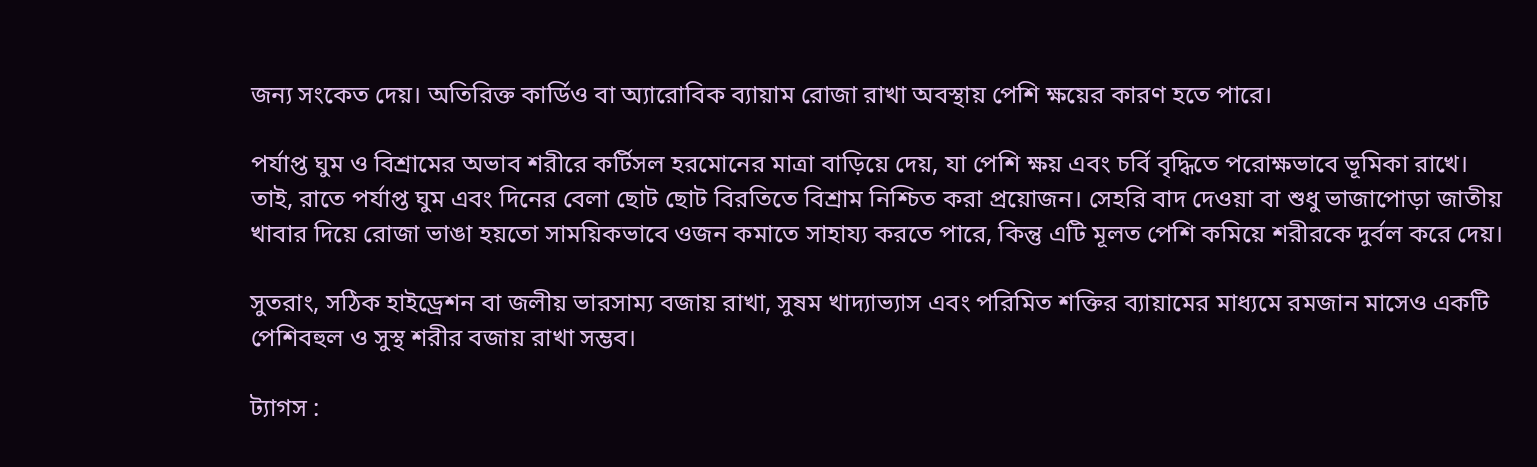জন্য সংকেত দেয়। অতিরিক্ত কার্ডিও বা অ্যারোবিক ব্যায়াম রোজা রাখা অবস্থায় পেশি ক্ষয়ের কারণ হতে পারে।

পর্যাপ্ত ঘুম ও বিশ্রামের অভাব শরীরে কর্টিসল হরমোনের মাত্রা বাড়িয়ে দেয়, যা পেশি ক্ষয় এবং চর্বি বৃদ্ধিতে পরোক্ষভাবে ভূমিকা রাখে। তাই, রাতে পর্যাপ্ত ঘুম এবং দিনের বেলা ছোট ছোট বিরতিতে বিশ্রাম নিশ্চিত করা প্রয়োজন। সেহরি বাদ দেওয়া বা শুধু ভাজাপোড়া জাতীয় খাবার দিয়ে রোজা ভাঙা হয়তো সাময়িকভাবে ওজন কমাতে সাহায্য করতে পারে, কিন্তু এটি মূলত পেশি কমিয়ে শরীরকে দুর্বল করে দেয়।

সুতরাং, সঠিক হাইড্রেশন বা জলীয় ভারসাম্য বজায় রাখা, সুষম খাদ্যাভ্যাস এবং পরিমিত শক্তির ব্যায়ামের মাধ্যমে রমজান মাসেও একটি পেশিবহুল ও সুস্থ শরীর বজায় রাখা সম্ভব।

ট্যাগস :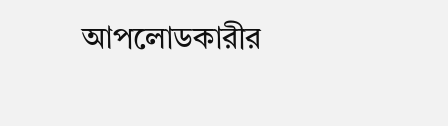আপলোডকারীর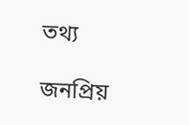তথ্য

জনপ্রিয়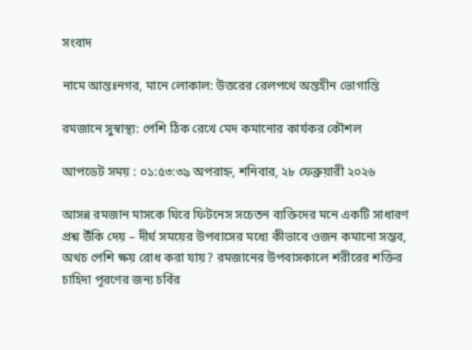সংবাদ

নামে আন্তঃনগর, মানে লোকাল: উত্তরের রেলপথে অন্তহীন ভোগান্তি

রমজানে সুস্বাস্থ্য: পেশি ঠিক রেখে মেদ কমানোর কার্যকর কৌশল

আপডেট সময় : ০১:৫৩:৩৯ অপরাহ্ন, শনিবার, ২৮ ফেব্রুয়ারী ২০২৬

আসন্ন রমজান মাসকে ঘিরে ফিটনেস সচেতন ব্যক্তিদের মনে একটি সাধারণ প্রশ্ন উঁকি দেয় – দীর্ঘ সময়ের উপবাসের মধ্যে কীভাবে ওজন কমানো সম্ভব, অথচ পেশি ক্ষয় রোধ করা যায়? রমজানের উপবাসকালে শরীরের শক্তির চাহিদা পূরণের জন্য চর্বির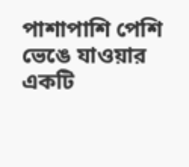পাশাপাশি পেশি ভেঙে যাওয়ার একটি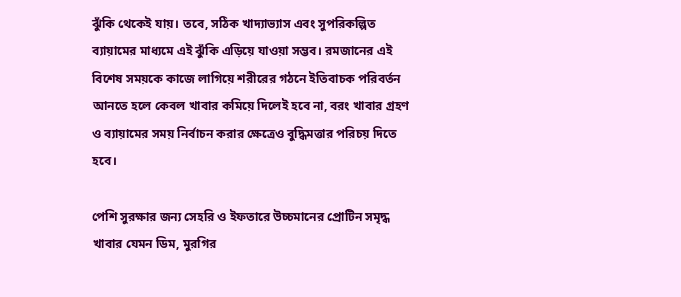ঝুঁকি থেকেই যায়। তবে, সঠিক খাদ্যাভ্যাস এবং সুপরিকল্পিত ব্যায়ামের মাধ্যমে এই ঝুঁকি এড়িয়ে যাওয়া সম্ভব। রমজানের এই বিশেষ সময়কে কাজে লাগিয়ে শরীরের গঠনে ইতিবাচক পরিবর্তন আনতে হলে কেবল খাবার কমিয়ে দিলেই হবে না, বরং খাবার গ্রহণ ও ব্যায়ামের সময় নির্বাচন করার ক্ষেত্রেও বুদ্ধিমত্তার পরিচয় দিতে হবে।

পেশি সুরক্ষার জন্য সেহরি ও ইফতারে উচ্চমানের প্রোটিন সমৃদ্ধ খাবার যেমন ডিম, মুরগির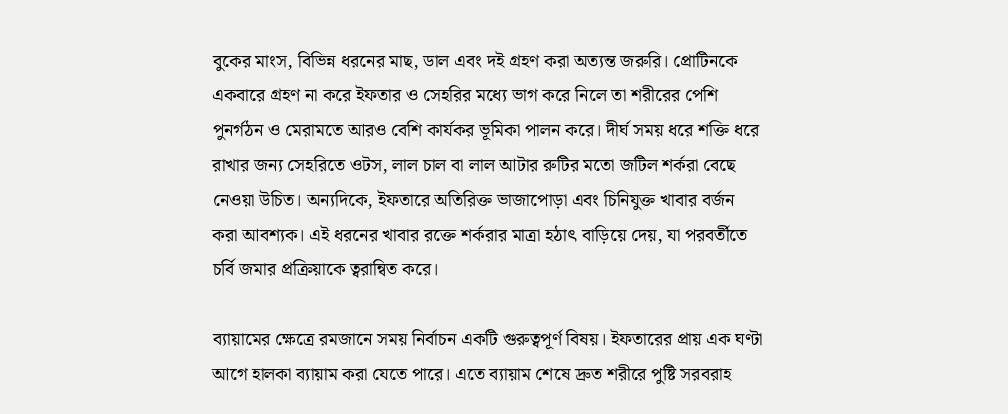বুকের মাংস, বিভিন্ন ধরনের মাছ, ডাল এবং দই গ্রহণ করা অত্যন্ত জরুরি। প্রোটিনকে একবারে গ্রহণ না করে ইফতার ও সেহরির মধ্যে ভাগ করে নিলে তা শরীরের পেশি পুনর্গঠন ও মেরামতে আরও বেশি কার্যকর ভূমিকা পালন করে। দীর্ঘ সময় ধরে শক্তি ধরে রাখার জন্য সেহরিতে ওটস, লাল চাল বা লাল আটার রুটির মতো জটিল শর্করা বেছে নেওয়া উচিত। অন্যদিকে, ইফতারে অতিরিক্ত ভাজাপোড়া এবং চিনিযুক্ত খাবার বর্জন করা আবশ্যক। এই ধরনের খাবার রক্তে শর্করার মাত্রা হঠাৎ বাড়িয়ে দেয়, যা পরবর্তীতে চর্বি জমার প্রক্রিয়াকে ত্বরান্বিত করে।

ব্যায়ামের ক্ষেত্রে রমজানে সময় নির্বাচন একটি গুরুত্বপূর্ণ বিষয়। ইফতারের প্রায় এক ঘণ্টা আগে হালকা ব্যায়াম করা যেতে পারে। এতে ব্যায়াম শেষে দ্রুত শরীরে পুষ্টি সরবরাহ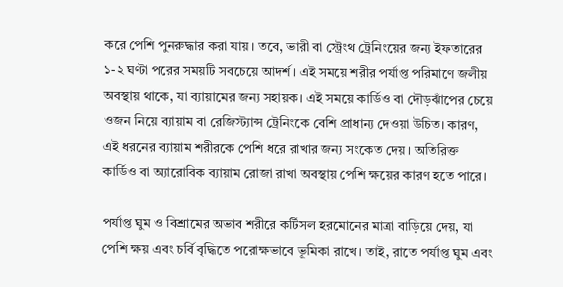করে পেশি পুনরুদ্ধার করা যায়। তবে, ভারী বা স্ট্রেংথ ট্রেনিংয়ের জন্য ইফতারের ১-২ ঘণ্টা পরের সময়টি সবচেয়ে আদর্শ। এই সময়ে শরীর পর্যাপ্ত পরিমাণে জলীয় অবস্থায় থাকে, যা ব্যায়ামের জন্য সহায়ক। এই সময়ে কার্ডিও বা দৌড়ঝাঁপের চেয়ে ওজন নিয়ে ব্যায়াম বা রেজিস্ট্যান্স ট্রেনিংকে বেশি প্রাধান্য দেওয়া উচিত। কারণ, এই ধরনের ব্যায়াম শরীরকে পেশি ধরে রাখার জন্য সংকেত দেয়। অতিরিক্ত কার্ডিও বা অ্যারোবিক ব্যায়াম রোজা রাখা অবস্থায় পেশি ক্ষয়ের কারণ হতে পারে।

পর্যাপ্ত ঘুম ও বিশ্রামের অভাব শরীরে কর্টিসল হরমোনের মাত্রা বাড়িয়ে দেয়, যা পেশি ক্ষয় এবং চর্বি বৃদ্ধিতে পরোক্ষভাবে ভূমিকা রাখে। তাই, রাতে পর্যাপ্ত ঘুম এবং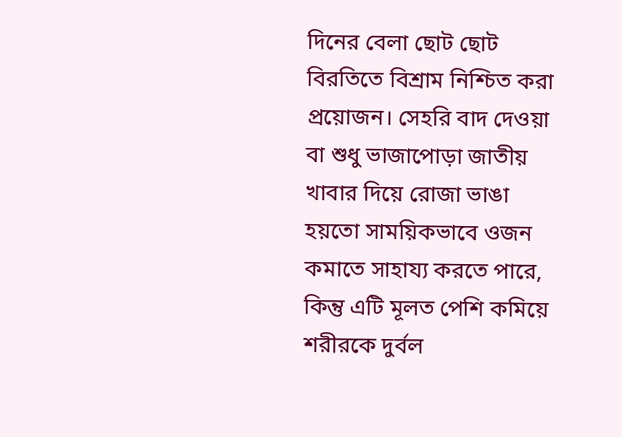দিনের বেলা ছোট ছোট বিরতিতে বিশ্রাম নিশ্চিত করা প্রয়োজন। সেহরি বাদ দেওয়া বা শুধু ভাজাপোড়া জাতীয় খাবার দিয়ে রোজা ভাঙা হয়তো সাময়িকভাবে ওজন কমাতে সাহায্য করতে পারে, কিন্তু এটি মূলত পেশি কমিয়ে শরীরকে দুর্বল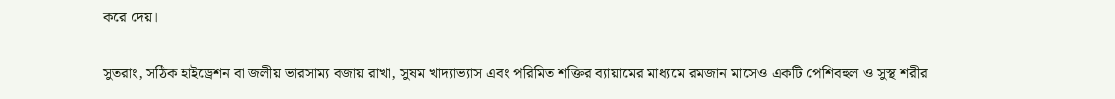করে দেয়।

সুতরাং, সঠিক হাইড্রেশন বা জলীয় ভারসাম্য বজায় রাখা, সুষম খাদ্যাভ্যাস এবং পরিমিত শক্তির ব্যায়ামের মাধ্যমে রমজান মাসেও একটি পেশিবহুল ও সুস্থ শরীর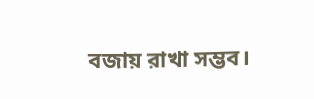বজায় রাখা সম্ভব।